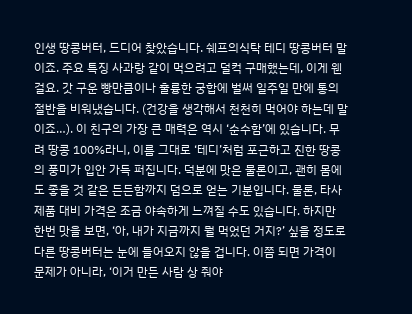인생 땅콩버터, 드디어 찾았습니다. 쉐프의식탁 테디 땅콩버터 말이죠. 주요 특징 사과랑 같이 먹으려고 덜컥 구매했는데, 이게 웬걸요. 갓 구운 빵만큼이나 훌륭한 궁합에 벌써 일주일 만에 통의 절반을 비워냈습니다. (건강을 생각해서 천천히 먹어야 하는데 말이죠…). 이 친구의 가장 큰 매력은 역시 ‘순수함’에 있습니다. 무려 땅콩 100%라니, 이름 그대로 ‘테디’처럼 포근하고 진한 땅콩의 풍미가 입안 가득 퍼집니다. 덕분에 맛은 물론이고, 괜히 몸에도 좋을 것 같은 든든함까지 덤으로 얻는 기분입니다. 물론, 타사 제품 대비 가격은 조금 야속하게 느껴질 수도 있습니다. 하지만 한번 맛을 보면, ‘아, 내가 지금까지 뭘 먹었던 거지?’ 싶을 정도로 다른 땅콩버터는 눈에 들어오지 않을 겁니다. 이쯤 되면 가격이 문제가 아니라, ‘이거 만든 사람 상 줘야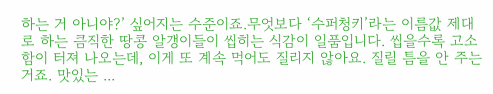하는 거 아니야?’ 싶어지는 수준이죠.무엇보다 ‘수퍼청키’라는 이름값 제대로 하는 큼직한 땅콩 알갱이들이 씹히는 식감이 일품입니다. 씹을수록 고소함이 터져 나오는데, 이게 또 계속 먹어도 질리지 않아요. 질릴 틈을 안 주는 거죠. 맛있는 ...